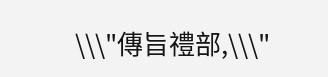\\\"傳旨禮部,\\\"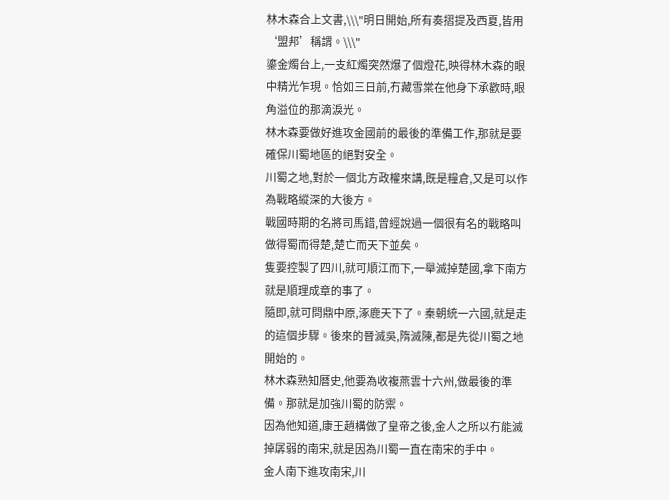林木森合上文書,\\\"明日開始,所有奏摺提及西夏,皆用‘盟邦’稱謂。\\\"
鎏金燭台上,一支紅燭突然爆了個燈花,映得林木森的眼中精光乍現。恰如三日前,冇藏雪棠在他身下承歡時,眼角溢位的那滴淚光。
林木森要做好進攻金國前的最後的準備工作,那就是要確保川蜀地區的絕對安全。
川蜀之地,對於一個北方政權來講,既是糧倉,又是可以作為戰略縱深的大後方。
戰國時期的名將司馬錯,曾經說過一個很有名的戰略叫做得蜀而得楚,楚亡而天下並矣。
隻要控製了四川,就可順江而下,一舉滅掉楚國,拿下南方就是順理成章的事了。
隨即,就可問鼎中原,涿鹿天下了。秦朝統一六國,就是走的這個步驟。後來的晉滅吳,隋滅陳,都是先從川蜀之地開始的。
林木森熟知曆史,他要為收複燕雲十六州,做最後的準備。那就是加強川蜀的防禦。
因為他知道,康王趙構做了皇帝之後,金人之所以冇能滅掉孱弱的南宋,就是因為川蜀一直在南宋的手中。
金人南下進攻南宋,川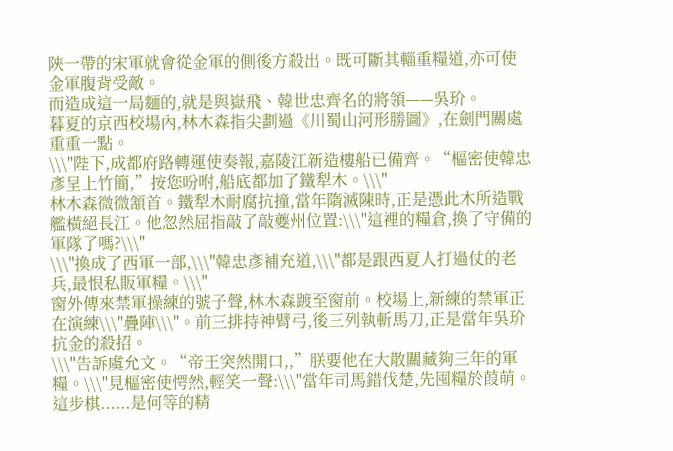陝一帶的宋軍就會從金軍的側後方殺出。既可斷其輜重糧道,亦可使金軍腹背受敵。
而造成這一局麵的,就是與嶽飛、韓世忠齊名的將領——吳玠。
暮夏的京西校場內,林木森指尖劃過《川蜀山河形勝圖》,在劍門關處重重一點。
\\\"陛下,成都府路轉運使奏報,嘉陵江新造樓船已備齊。“樞密使韓忠彥呈上竹簡,”按您吩咐,船底都加了鐵犁木。\\\"
林木森微微頷首。鐵犁木耐腐抗撞,當年隋滅陳時,正是憑此木所造戰艦橫絕長江。他忽然屈指敲了敲夔州位置:\\\"這裡的糧倉,換了守備的軍隊了嗎?\\\"
\\\"換成了西軍一部,\\\"韓忠彥補充道,\\\"都是跟西夏人打過仗的老兵,最恨私販軍糧。\\\"
窗外傳來禁軍操練的號子聲,林木森踱至窗前。校場上,新練的禁軍正在演練\\\"疊陣\\\"。前三排持神臂弓,後三列執斬馬刀,正是當年吳玠抗金的殺招。
\\\"告訴虞允文。“帝王突然開口,,”朕要他在大散關藏夠三年的軍糧。\\\"見樞密使愕然,輕笑一聲:\\\"當年司馬錯伐楚,先囤糧於葭萌。這步棋......是何等的精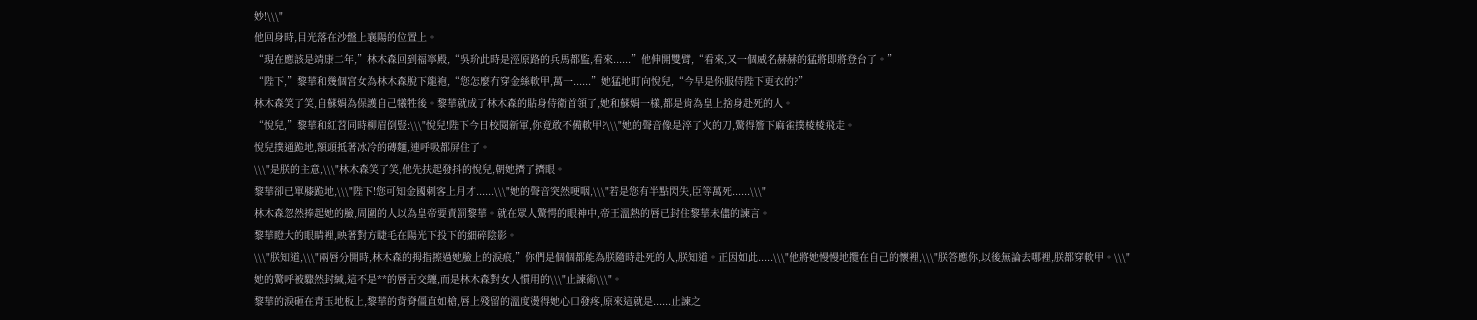妙!\\\"
他回身時,目光落在沙盤上襄陽的位置上。
“現在應該是靖康二年,”林木森回到福寧殿,“吳玠此時是涇原路的兵馬都監,看來......”他伸開雙臂,“看來,又一個威名赫赫的猛將即將登台了。”
“陛下,”黎華和幾個宮女為林木森脫下龍袍,“您怎麼冇穿金絲軟甲,萬一......”她猛地盯向悅兒,“今早是你服侍陛下更衣的?”
林木森笑了笑,自蘇娟為保護自己犧牲後。黎華就成了林木森的貼身侍衛首領了,她和蘇娟一樣,都是肯為皇上捨身赴死的人。
“悅兒,”黎華和紅苕同時柳眉倒豎:\\\"悅兒!陛下今日校閱新軍,你竟敢不備軟甲?\\\"她的聲音像是淬了火的刀,驚得簷下麻雀撲棱棱飛走。
悅兒撲通跪地,額頭抵著冰冷的磚麵,連呼吸都屏住了。
\\\"是朕的主意,\\\"林木森笑了笑,他先扶起發抖的悅兒,朝她擠了擠眼。
黎華卻已單膝跪地,\\\"陛下!您可知金國刺客上月才......\\\"她的聲音突然哽咽,\\\"若是您有半點閃失,臣等萬死......\\\"
林木森忽然捧起她的臉,周圍的人以為皇帝要責罰黎華。就在眾人驚愕的眼神中,帝王溫熱的唇已封住黎華未儘的諫言。
黎華瞪大的眼睛裡,映著對方睫毛在陽光下投下的細碎陰影。
\\\"朕知道,\\\"兩唇分開時,林木森的拇指擦過她臉上的淚痕,”你們是個個都能為朕隨時赴死的人,朕知道。正因如此.....\\\"他將她慢慢地攬在自己的懷裡,\\\"朕答應你,以後無論去哪裡,朕都穿軟甲。\\\"
她的驚呼被驟然封緘,這不是**的唇舌交纏,而是林木森對女人慣用的\\\"止諫術\\\"。
黎華的淚砸在青玉地板上,黎華的背脊僵直如槍,唇上殘留的溫度燙得她心口發疼,原來這就是......止諫之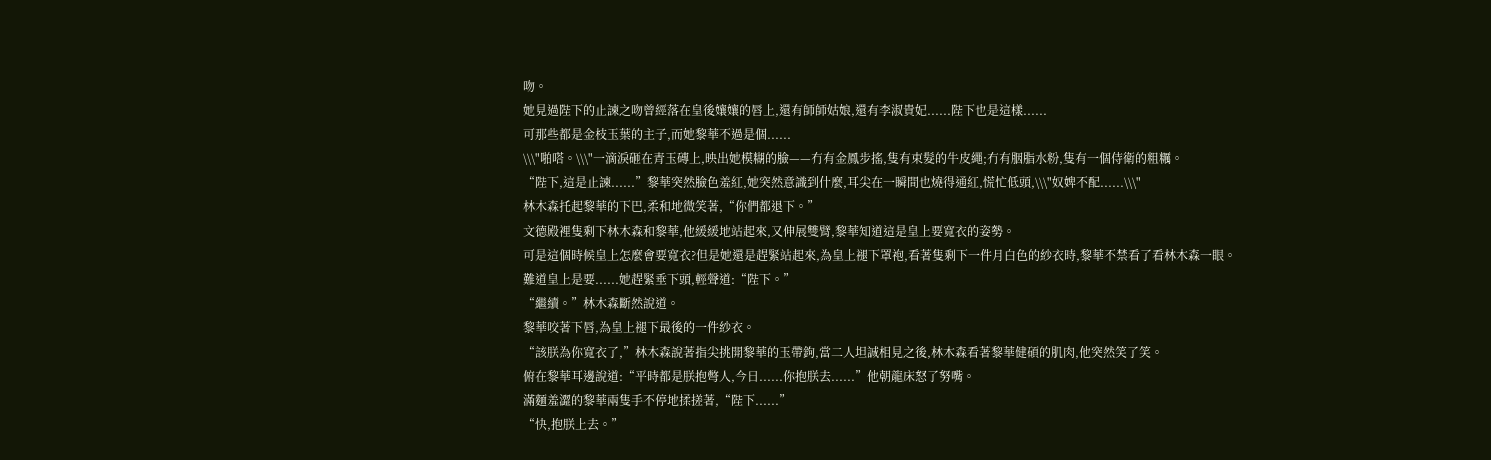吻。
她見過陛下的止諫之吻曾經落在皇後孃孃的唇上,還有師師姑娘,還有李淑貴妃......陛下也是這樣......
可那些都是金枝玉葉的主子,而她黎華不過是個......
\\\"啪嗒。\\\"一滴淚砸在青玉磚上,映出她模糊的臉——冇有金鳳步搖,隻有束髮的牛皮繩;冇有胭脂水粉,隻有一個侍衛的粗糲。
“陛下,這是止諫......”黎華突然臉色羞紅,她突然意識到什麼,耳尖在一瞬間也燒得通紅,慌忙低頭,\\\"奴婢不配......\\\"
林木森托起黎華的下巴,柔和地微笑著,“你們都退下。”
文德殿裡隻剩下林木森和黎華,他緩緩地站起來,又伸展雙臂,黎華知道這是皇上要寬衣的姿勢。
可是這個時候皇上怎麼會要寬衣?但是她還是趕緊站起來,為皇上褪下罩袍,看著隻剩下一件月白色的紗衣時,黎華不禁看了看林木森一眼。
難道皇上是要......她趕緊垂下頭,輕聲道:“陛下。”
“繼續。”林木森斷然說道。
黎華咬著下唇,為皇上褪下最後的一件紗衣。
“該朕為你寬衣了,”林木森說著指尖挑開黎華的玉帶鉤,當二人坦誠相見之後,林木森看著黎華健碩的肌肉,他突然笑了笑。
俯在黎華耳邊說道:“平時都是朕抱彆人,今日......你抱朕去......”他朝龍床怒了努嘴。
滿麵羞澀的黎華兩隻手不停地揉搓著,“陛下......”
“快,抱朕上去。”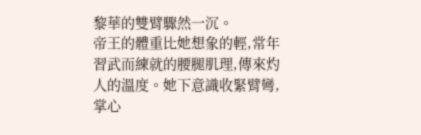黎華的雙臂驟然一沉。
帝王的體重比她想象的輕,常年習武而練就的腰腿肌理,傳來灼人的溫度。她下意識收緊臂彎,掌心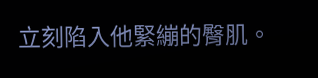立刻陷入他緊繃的臀肌。